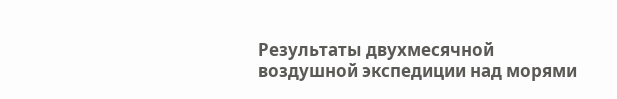Результаты двухмесячной воздушной экспедиции над морями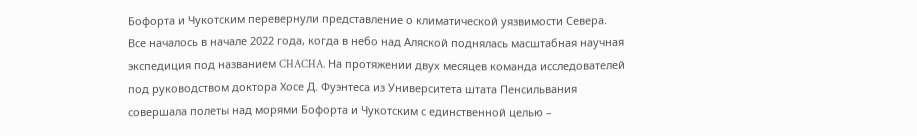Бофорта и Чукотским перевернули представление о климатической уязвимости Севера.
Все началось в начале 2022 года, когда в небо над Аляской поднялась масштабная научная экспедиция под названием CHACHA. На протяжении двух месяцев команда исследователей под руководством доктора Хосе Д. Фуэнтеса из Университета штата Пенсильвания совершала полеты над морями Бофорта и Чукотским с единственной целью –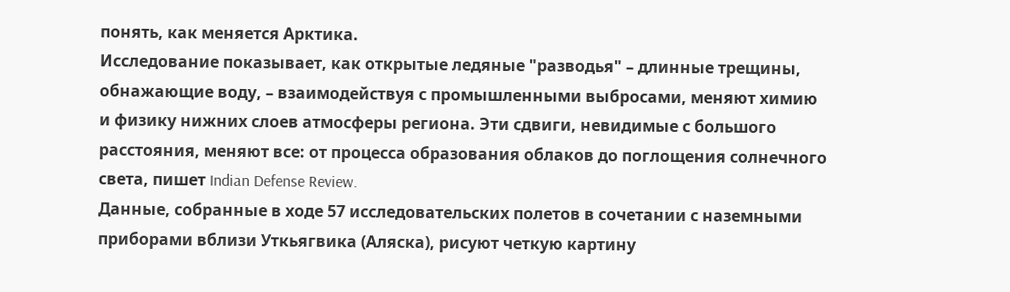понять, как меняется Арктика.
Исследование показывает, как открытые ледяные "разводья" – длинные трещины, обнажающие воду, – взаимодействуя с промышленными выбросами, меняют химию и физику нижних слоев атмосферы региона. Эти сдвиги, невидимые с большого расстояния, меняют все: от процесса образования облаков до поглощения солнечного света, пишет Indian Defense Review.
Данные, собранные в ходе 57 исследовательских полетов в сочетании с наземными приборами вблизи Уткьягвика (Аляска), рисуют четкую картину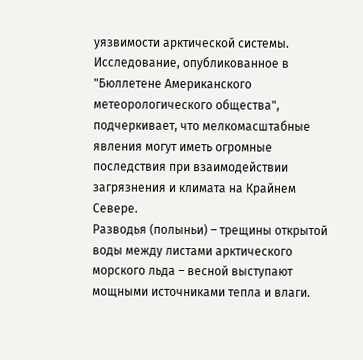уязвимости арктической системы. Исследование, опубликованное в "Бюллетене Американского метеорологического общества", подчеркивает, что мелкомасштабные явления могут иметь огромные последствия при взаимодействии загрязнения и климата на Крайнем Севере.
Разводья (полыньи) – трещины открытой воды между листами арктического морского льда – весной выступают мощными источниками тепла и влаги.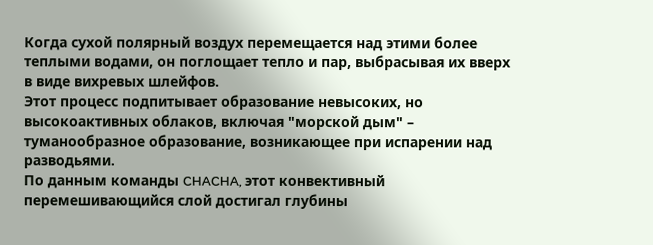Когда сухой полярный воздух перемещается над этими более теплыми водами, он поглощает тепло и пар, выбрасывая их вверх в виде вихревых шлейфов.
Этот процесс подпитывает образование невысоких, но высокоактивных облаков, включая "морской дым" – туманообразное образование, возникающее при испарении над разводьями.
По данным команды CHACHA, этот конвективный перемешивающийся слой достигал глубины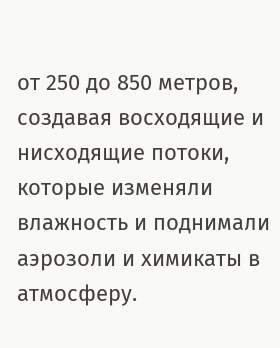от 250 до 850 метров, создавая восходящие и нисходящие потоки, которые изменяли влажность и поднимали аэрозоли и химикаты в атмосферу.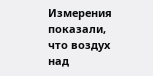Измерения показали, что воздух над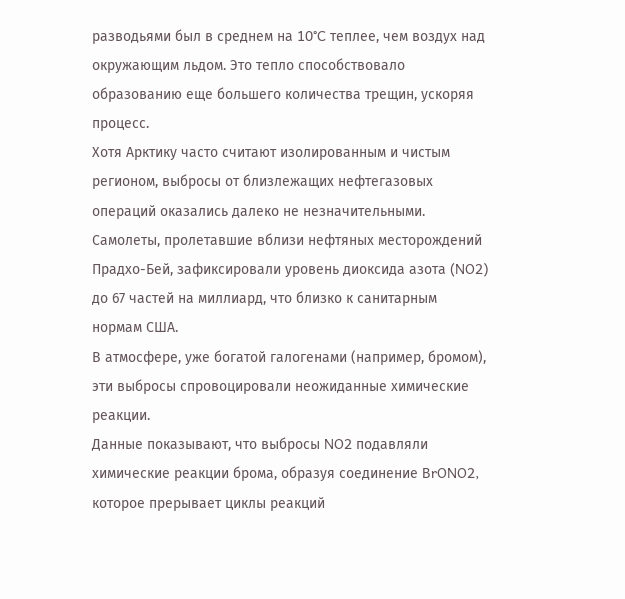разводьями был в среднем на 10°C теплее, чем воздух над окружающим льдом. Это тепло способствовало образованию еще большего количества трещин, ускоряя процесс.
Хотя Арктику часто считают изолированным и чистым регионом, выбросы от близлежащих нефтегазовых операций оказались далеко не незначительными. Самолеты, пролетавшие вблизи нефтяных месторождений Прадхо-Бей, зафиксировали уровень диоксида азота (NO2) до 67 частей на миллиард, что близко к санитарным нормам США.
В атмосфере, уже богатой галогенами (например, бромом), эти выбросы спровоцировали неожиданные химические реакции.
Данные показывают, что выбросы NO2 подавляли химические реакции брома, образуя соединение BrONO2, которое прерывает циклы реакций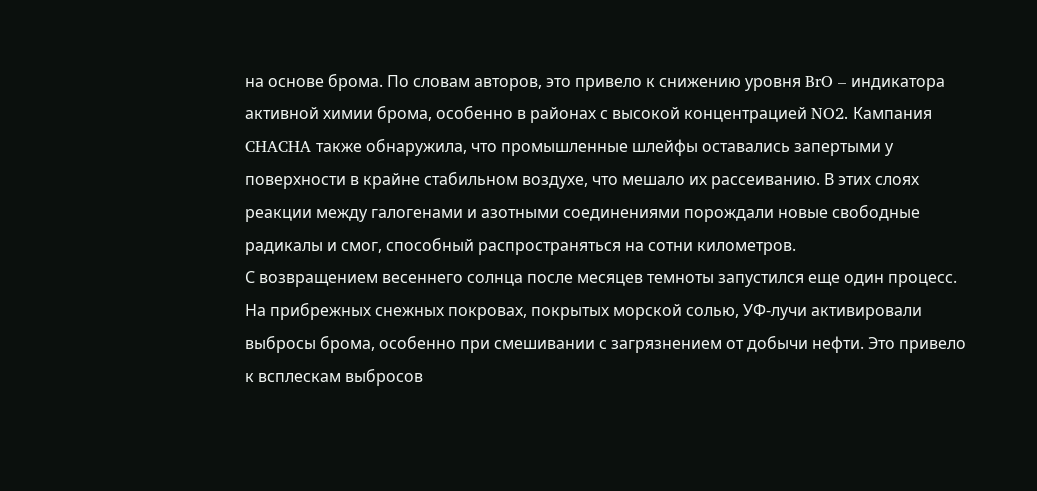на основе брома. По словам авторов, это привело к снижению уровня BrO – индикатора активной химии брома, особенно в районах с высокой концентрацией NO2. Кампания CHACHA также обнаружила, что промышленные шлейфы оставались запертыми у поверхности в крайне стабильном воздухе, что мешало их рассеиванию. В этих слоях реакции между галогенами и азотными соединениями порождали новые свободные радикалы и смог, способный распространяться на сотни километров.
С возвращением весеннего солнца после месяцев темноты запустился еще один процесс. На прибрежных снежных покровах, покрытых морской солью, УФ-лучи активировали выбросы брома, особенно при смешивании с загрязнением от добычи нефти. Это привело к всплескам выбросов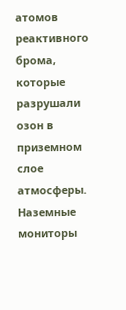атомов реактивного брома, которые разрушали озон в приземном слое атмосферы.
Наземные мониторы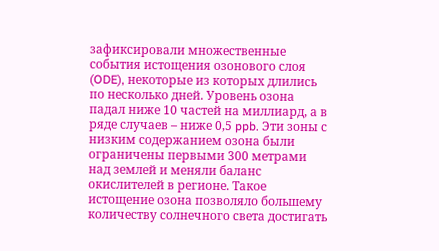зафиксировали множественные события истощения озонового слоя (ODE), некоторые из которых длились по несколько дней. Уровень озона падал ниже 10 частей на миллиард, а в ряде случаев – ниже 0,5 ppb. Эти зоны с низким содержанием озона были ограничены первыми 300 метрами над землей и меняли баланс окислителей в регионе. Такое истощение озона позволяло большему количеству солнечного света достигать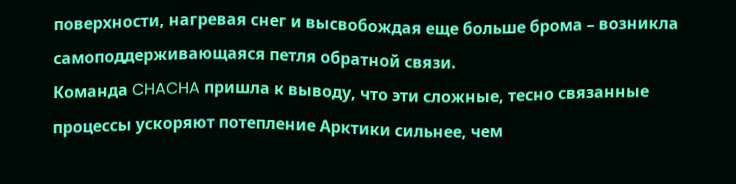поверхности, нагревая снег и высвобождая еще больше брома – возникла самоподдерживающаяся петля обратной связи.
Команда CHACHA пришла к выводу, что эти сложные, тесно связанные процессы ускоряют потепление Арктики сильнее, чем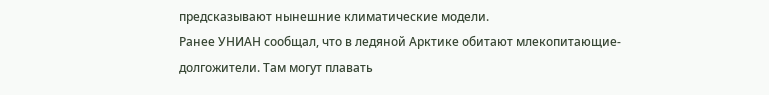предсказывают нынешние климатические модели.
Ранее УНИАН сообщал, что в ледяной Арктике обитают млекопитающие-долгожители. Там могут плавать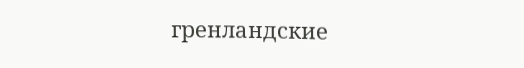гренландские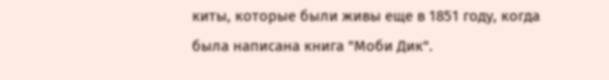киты, которые были живы еще в 1851 году, когда была написана книга "Моби Дик".